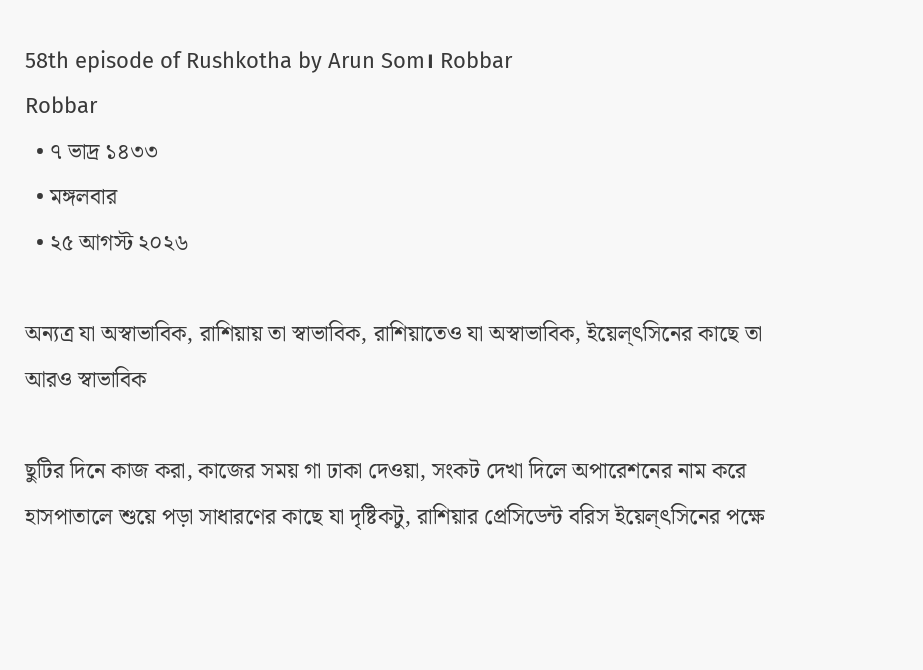58th episode of Rushkotha by Arun Som। Robbar
Robbar
  • ৭ ভাদ্র ১৪৩৩
  • মঙ্গলবার
  • ২৫ আগস্ট ২০২৬

অন্যত্র যা অস্বাভাবিক, রাশিয়ায় তা স্বাভাবিক, রাশিয়াতেও যা অস্বাভাবিক, ইয়েল্‌ৎসিনের কাছে তা আরও স্বাভাবিক

ছুটির দিনে কাজ করা, কাজের সময় গা ঢাকা দেওয়া, সংকট দেখা দিলে অপারেশনের নাম করে হাসপাতালে শুয়ে পড়া সাধারণের কাছে যা দৃষ্টিকটু, রাশিয়ার প্রেসিডেন্ট বরিস ইয়েল্‌ৎসিনের পক্ষে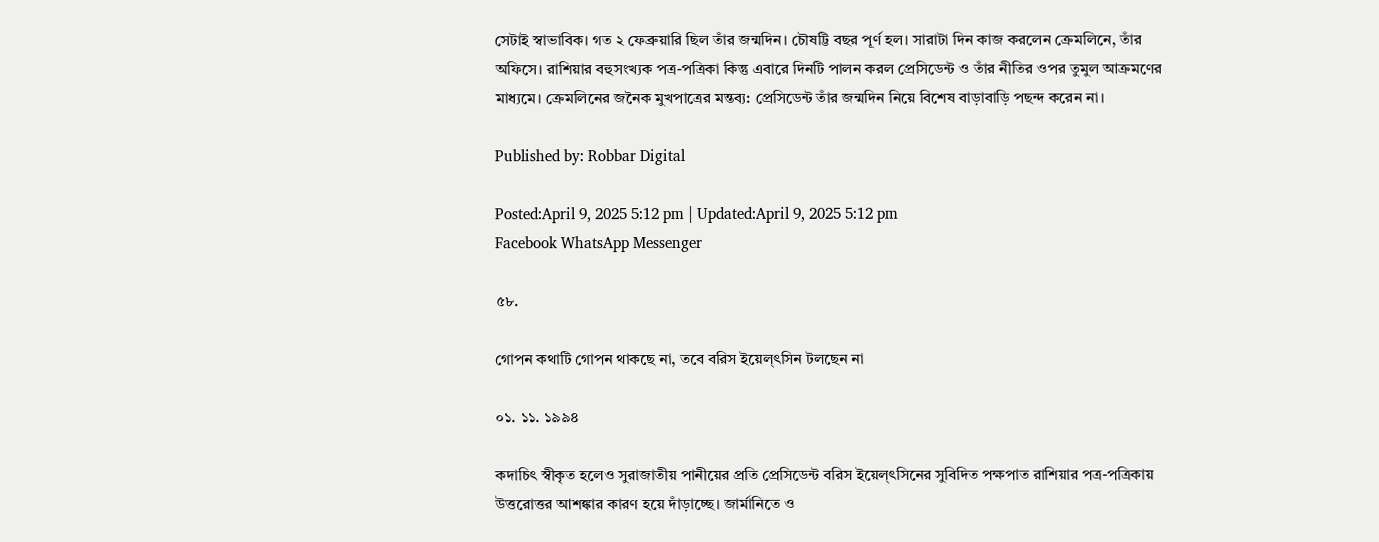সেটাই স্বাভাবিক। গত ২ ফেব্রুয়ারি ছিল তাঁর জন্মদিন। চৌষট্টি বছর পূর্ণ হল। সারাটা দিন কাজ করলেন ক্রেমলিনে, তাঁর অফিসে। রাশিয়ার বহুসংখ‌্যক পত্র-পত্রিকা কিন্তু এবারে দিনটি পালন করল প্রেসিডেন্ট ও তাঁর নীতির ওপর তুমুল আক্রমণের মাধ‌্যমে। ক্রেমলিনের জনৈক মুখপাত্রের মন্তব‌্য: প্রেসিডেন্ট তাঁর জন্মদিন নিয়ে বিশেষ বাড়াবাড়ি পছন্দ করেন না।

Published by: Robbar Digital

Posted:April 9, 2025 5:12 pm | Updated:April 9, 2025 5:12 pm
Facebook WhatsApp Messenger

৫৮.

গোপন কথাটি গোপন থাকছে না, তবে বরিস ইয়েল্‌ৎসিন টলছেন না

০১. ১১. ১৯৯৪

কদাচিৎ স্বীকৃত হলেও সুরাজাতীয় পানীয়ের প্রতি প্রেসিডেন্ট বরিস ইয়েল্‌ৎসিনের সুবিদিত পক্ষপাত রাশিয়ার পত্র-পত্রিকায় উত্তরোত্তর আশঙ্কার কারণ হয়ে দাঁড়াচ্ছে। জার্মানিতে ও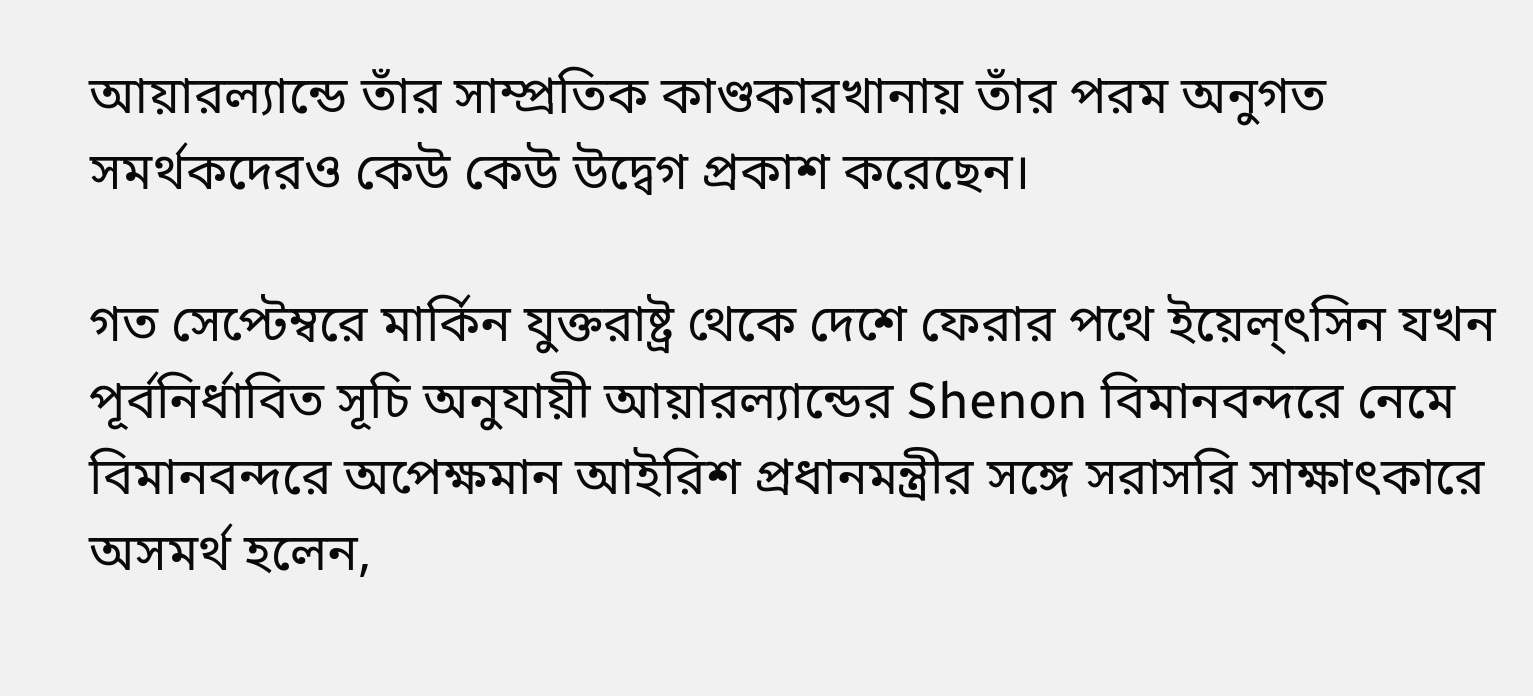আয়ারল্যান্ডে তাঁর সাম্প্রতিক কাণ্ডকারখানায় তাঁর পরম অনুগত সমর্থকদেরও কেউ কেউ উদ্বেগ প্রকাশ করেছেন।

গত সেপ্টেম্বরে মার্কিন যুক্তরাষ্ট্র থেকে দেশে ফেরার পথে ইয়েল্‌ৎসিন যখন পূর্বনির্ধাবিত সূচি অনুযায়ী আয়ারল‌্যান্ডের Shenon বিমানবন্দরে নেমে বিমানবন্দরে অপেক্ষমান আইরিশ প্রধানমন্ত্রীর সঙ্গে সরাসরি সাক্ষাৎকারে অসমর্থ হলেন,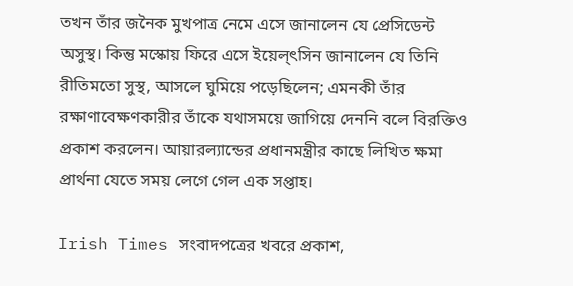তখন তাঁর জনৈক মুখপাত্র নেমে এসে জানালেন যে প্রেসিডেন্ট অসুস্থ। কিন্তু মস্কোয় ফিরে এসে ইয়েল্‌ৎসিন জানালেন যে তিনি রীতিমতো সুস্থ, আসলে ঘুমিয়ে পড়েছিলেন; এমনকী তাঁর রক্ষাণাবেক্ষণকারীর তাঁকে যথাসময়ে জাগিয়ে দেননি বলে বিরক্তিও প্রকাশ করলেন। আয়ারল‌্যান্ডের প্রধানমন্ত্রীর কাছে লিখিত ক্ষমা প্রার্থনা যেতে সময় লেগে গেল এক সপ্তাহ।

Irish Times সংবাদপত্রের খবরে প্রকাশ,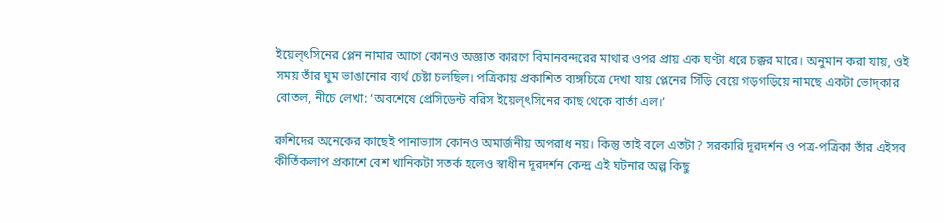ইয়েল্‌ৎসিনের প্লেন নামার আগে কোনও অজ্ঞাত কারণে বিমানবন্দরের মাথার ওপর প্রায় এক ঘণ্টা ধরে চক্কর মারে। অনুমান করা যায়, ওই সময় তাঁর ঘুম ভাঙানোর ব‌্যর্থ চেষ্টা চলছিল। পত্রিকায় প্রকাশিত ব‌্যঙ্গচিত্রে দেখা যায় প্লেনের সিঁড়ি বেয়ে গড়গড়িয়ে নামছে একটা ভোদ্‌কার বোতল, নীচে লেখা: ‘অবশেষে প্রেসিডেন্ট বরিস ইয়েল্‌ৎসিনের কাছ থেকে বার্তা এল।’

রুশিদের অনেকের কাছেই পানাভ‌্যাস কোনও অমার্জনীয় অপরাধ নয়। কিন্তু তাই বলে এতটা? সরকারি দূরদর্শন ও পত্র-পত্রিকা তাঁর এইসব কীর্তিকলাপ প্রকাশে বেশ খানিকটা সতর্ক হলেও স্বাধীন দূরদর্শন কেন্দ্র এই ঘটনার অল্প কিছু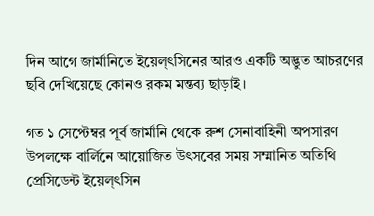দিন আগে জার্মানিতে ইয়েল্‌ৎসিনের আরও একটি অদ্ভুত আচরণের ছবি দেখিয়েছে কোনও রকম মন্তব‌্য ছাড়াই।

গত ১ সেপ্টেম্বর পূর্ব জার্মানি থেকে রুশ সেনাবাহিনী অপসারণ উপলক্ষ‌ে বার্লিনে আয়োজিত উৎসবের সময় সম্মানিত অতিথি প্রেসিডেন্ট ইয়েল্‌ৎসিন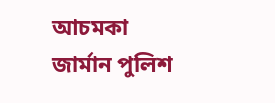আচমকা জার্মান পুলিশ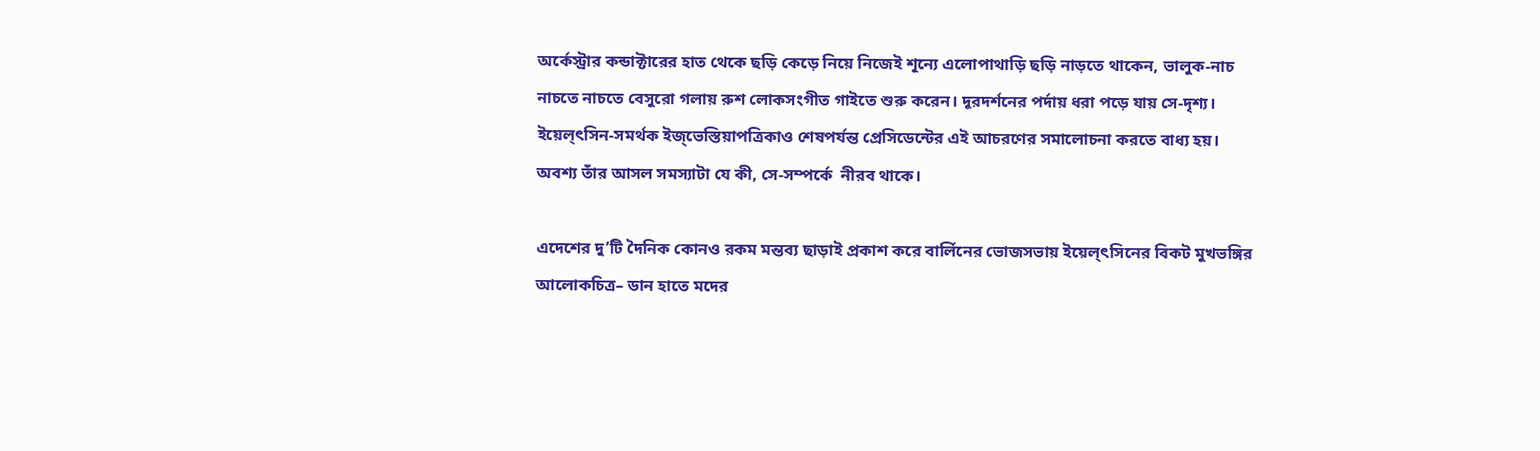অর্কেস্ট্রার কন্ডাক্টারের হাত থেকে ছড়ি কেড়ে নিয়ে নিজেই শূন‌্যে এলোপাথাড়ি ছড়ি নাড়তে থাকেন, ভালুক-নাচ নাচতে নাচতে বেসুরো গলায় রুশ লোকসংগীত গাইতে শুরু করেন। দূরদর্শনের পর্দায় ধরা পড়ে যায় সে-দৃশ‌্য। ইয়েল্‌ৎসিন-সমর্থক ইজ্‌ভেস্তিয়াপত্রিকাও শেষপর্যন্ত প্রেসিডেন্টের এই আচরণের সমালোচনা করতে বাধ‌্য হয়। অবশ‌্য তাঁর আসল সমস‌্যাটা যে কী, সে-সম্পর্কে  নীরব থাকে।

এদেশের দু’টি দৈনিক কোনও রকম মন্তব‌্য ছাড়াই প্রকাশ করে বার্লিনের ভোজসভায় ইয়েল্‌ৎসিনের বিকট মুখভঙ্গির আলোকচিত্র– ডান হাতে মদের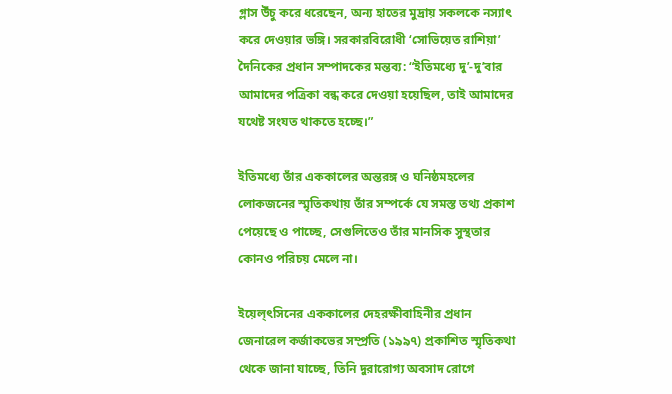গ্লাস উঁচু করে ধরেছেন, অন‌্য হাতের মুদ্রায় সকলকে নস‌্যাৎ করে দেওয়ার ভঙ্গি। সরকারবিরোধী ‘সোভিয়েত রাশিয়া’ দৈনিকের প্রধান সম্পাদকের মন্তব‌্য: “ইতিমধ‌্যে দু’-দু’বার আমাদের পত্রিকা বন্ধ করে দেওয়া হয়েছিল, তাই আমাদের যথেষ্ট সংযত থাকতে হচ্ছে।”

ইতিমধ‌্যে তাঁর এককালের অন্তরঙ্গ ও ঘনিষ্ঠমহলের লোকজনের স্মৃতিকথায় তাঁর সম্পর্কে যে সমস্ত তথ‌্য প্রকাশ পেয়েছে ও পাচ্ছে, সেগুলিতেও তাঁর মানসিক সুস্থতার কোনও পরিচয় মেলে না।

ইয়েল্‌ৎসিনের এককালের দেহরক্ষীবাহিনীর প্রধান জেনারেল কর্জাকভের সম্প্রতি (১৯৯৭) প্রকাশিত স্মৃতিকথা থেকে জানা যাচ্ছে, তিনি দুরারোগ‌্য অবসাদ রোগে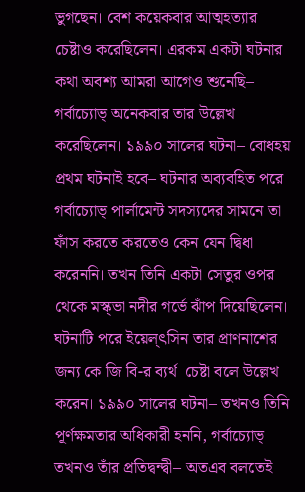ভুগছেন। বেশ কয়েকবার আত্মহত‌্যার চেষ্টাও করেছিলেন। এরকম একটা ঘটনার কথা অবশ‌্য আমরা আগেও শুনেছি– গর্বাচ‌্যোভ্‌ অনেকবার তার উল্লেখ করেছিলেন। ১৯৯০ সালের ঘটনা– বোধহয় প্রথম ঘটনাই হবে– ঘটনার অব‌্যবহিত পরে গর্বাচ‌্যোভ্‌ পার্লামেন্ট সদস‌্যদের সামনে তা ফাঁস করতে করতেও কেন যেন দ্বিধা করেননি। তখন তিনি একটা সেতুর ওপর থেকে মস্ক্‌ভা নদীর গর্ভে ঝাঁপ দিয়েছিলেন। ঘটনাটি পরে ইয়েল্‌ৎসিন তার প্রাণনাশের জন‌্য কে জি বি-র ব‌্যর্থ  চেষ্টা বলে উল্লেখ করেন। ১৯৯০ সালের ঘটনা– তখনও তিনি পূর্ণক্ষমতার অধিকারী হননি, গর্বাচ‌্যোভ্‌ তখনও তাঁর প্রতিদ্বন্দ্বী– অতএব বলতেই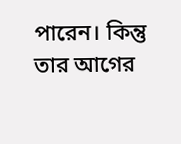পারেন। কিন্তু তার আগের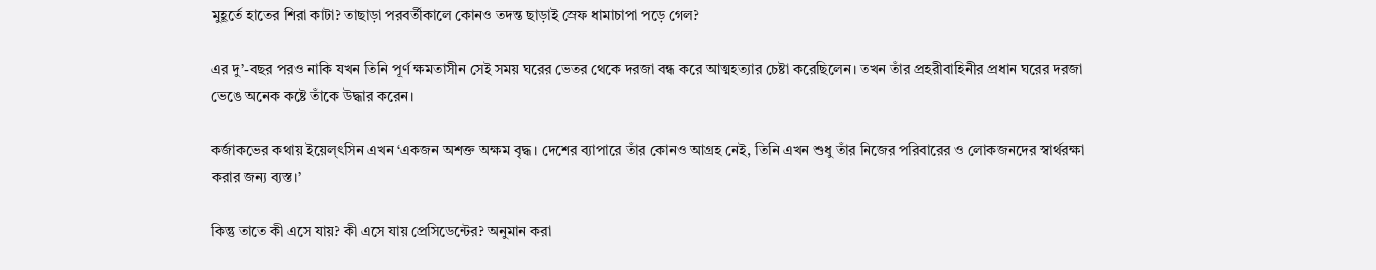মুহূর্তে হাতের শিরা কাটা? তাছাড়া পরবর্তীকালে কোনও তদন্ত ছাড়াই স্রেফ ধামাচাপা পড়ে গেল?

এর দু’-বছর পরও নাকি যখন তিনি পূর্ণ ক্ষমতাসীন সেই সময় ঘরের ভেতর থেকে দরজা বন্ধ করে আত্মহত‌্যার চেষ্টা করেছিলেন। তখন তাঁর প্রহরীবাহিনীর প্রধান ঘরের দরজা ভেঙে অনেক কষ্টে তাঁকে উদ্ধার করেন।

কর্জাকভের কথায় ইয়েল্‌ৎসিন এখন ‘একজন অশক্ত অক্ষম বৃদ্ধ। দেশের ব‌্যাপারে তাঁর কোনও আগ্রহ নেই, তিনি এখন শুধু তাঁর নিজের পরিবারের ও লোকজনদের স্বার্থরক্ষা করার জন‌্য ব‌্যস্ত।’

কিন্তু তাতে কী এসে যায়? কী এসে যায় প্রেসিডেন্টের? অনুমান করা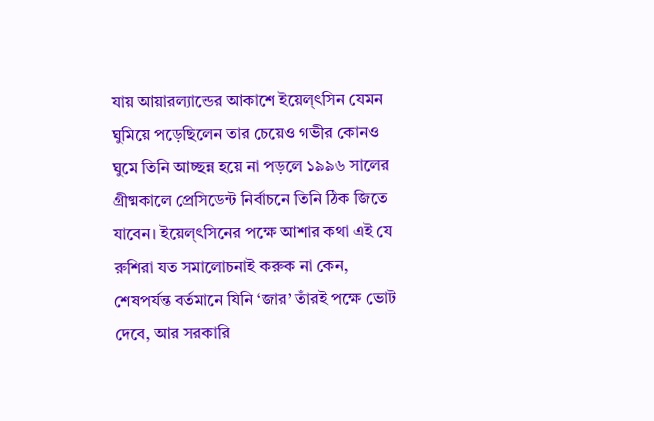যায় আয়ারল‌্যান্ডের আকাশে ইয়েল্‌ৎসিন যেমন ঘুমিয়ে পড়েছিলেন তার চেয়েও গভীর কোনও ঘুমে তিনি আচ্ছন্ন হয়ে না পড়লে ১৯৯৬ সালের গ্রীষ্মকালে প্রেসিডেন্ট নির্বাচনে তিনি ঠিক জিতে যাবেন। ইয়েল্‌ৎসিনের পক্ষে আশার কথা এই যে রুশিরা যত সমালোচনাই করুক না কেন, শেষপর্যন্ত বর্তমানে যিনি ‘জার’ তাঁরই পক্ষে ভোট দেবে, আর সরকারি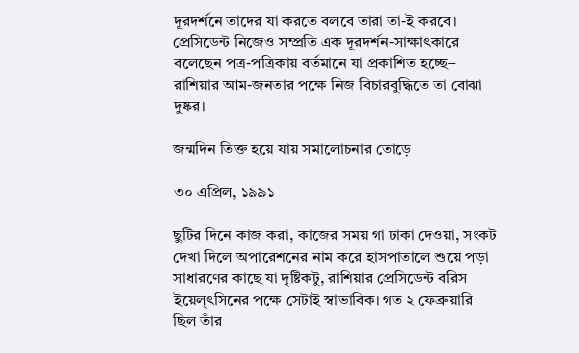দূরদর্শনে তাদের যা করতে বলবে তারা তা-ই করবে। প্রেসিডেন্ট নিজেও সম্প্রতি এক দূরদর্শন-সাক্ষাৎকারে বলেছেন পত্র-পত্রিকায় বর্তমানে যা প্রকাশিত হচ্ছে– রাশিয়ার আম-জনতার পক্ষে নিজ বিচারবুদ্ধিতে তা বোঝা দুষ্কর।

জন্মদিন তিক্ত হয়ে যায় সমালোচনার তোড়ে

৩০ এপ্রিল, ১৯৯১

ছুটির দিনে কাজ করা, কাজের সময় গা ঢাকা দেওয়া, সংকট দেখা দিলে অপারেশনের নাম করে হাসপাতালে শুয়ে পড়া সাধারণের কাছে যা দৃষ্টিকটু, রাশিয়ার প্রেসিডেন্ট বরিস ইয়েল্‌ৎসিনের পক্ষে সেটাই স্বাভাবিক। গত ২ ফেব্রুয়ারি ছিল তাঁর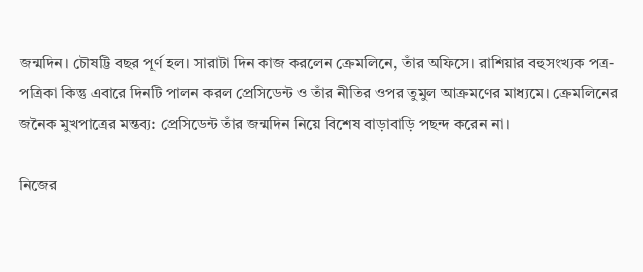জন্মদিন। চৌষট্টি বছর পূর্ণ হল। সারাটা দিন কাজ করলেন ক্রেমলিনে, তাঁর অফিসে। রাশিয়ার বহুসংখ‌্যক পত্র-পত্রিকা কিন্তু এবারে দিনটি পালন করল প্রেসিডেন্ট ও তাঁর নীতির ওপর তুমুল আক্রমণের মাধ‌্যমে। ক্রেমলিনের জনৈক মুখপাত্রের মন্তব‌্য: প্রেসিডেন্ট তাঁর জন্মদিন নিয়ে বিশেষ বাড়াবাড়ি পছন্দ করেন না।

নিজের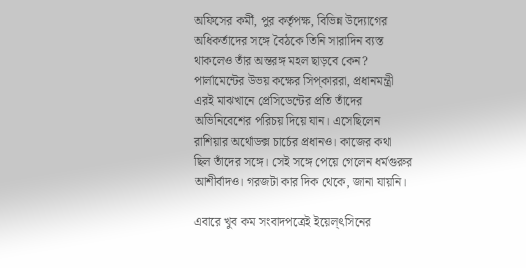অফিসের কর্মী, পুর কর্তৃপক্ষ, বিভিন্ন উদ‌্যোগের অধিকর্তাদের সঙ্গে বৈঠকে তিনি সারাদিন ব‌্যস্ত থাকলেও তাঁর অন্তরঙ্গ মহল ছাড়বে কেন? পার্লামেন্টের উভয় কক্ষের সিপ্কাররা, প্রধানমন্ত্রী এরই মাঝখানে প্রেসিডেন্টের প্রতি তাঁদের অভিনিবেশের পরিচয় দিয়ে যান। এসেছিলেন রাশিয়ার অর্থোডক্স চার্চের প্রধানও। কাজের কথা ছিল তাঁদের সঙ্গে। সেই সঙ্গে পেয়ে গেলেন ধর্মগুরুর আশীর্বাদও। গরজটা কার দিক থেকে, জানা যায়নি।

এবারে খুব কম সংবাদপত্রেই ইয়েল্‌ৎসিনের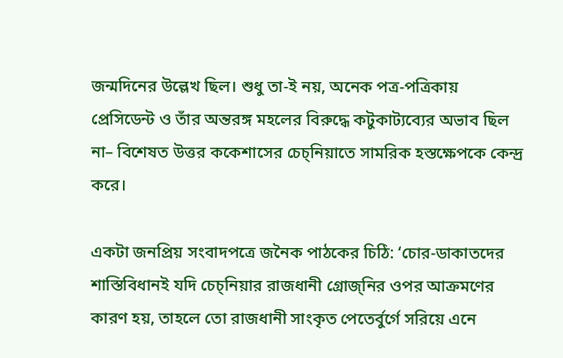জন্মদিনের উল্লেখ ছিল। শুধু তা-ই নয়, অনেক পত্র-পত্রিকায় প্রেসিডেন্ট ও তাঁর অন্তরঙ্গ মহলের বিরুদ্ধে কটুকাট‌্যব‌্যের অভাব ছিল না– বিশেষত উত্তর ককেশাসের চেচ্‌নিয়াতে সামরিক হস্তক্ষেপকে কেন্দ্র করে।

একটা জনপ্রিয় সংবাদপত্রে জনৈক পাঠকের চিঠি: ‘চোর-ডাকাতদের শাস্তিবিধানই যদি চেচ্‌নিয়ার রাজধানী গ্রোজ্‌নির ওপর আক্রমণের কারণ হয়, তাহলে তো রাজধানী সাংকৃত পেতের্বুর্গে সরিয়ে এনে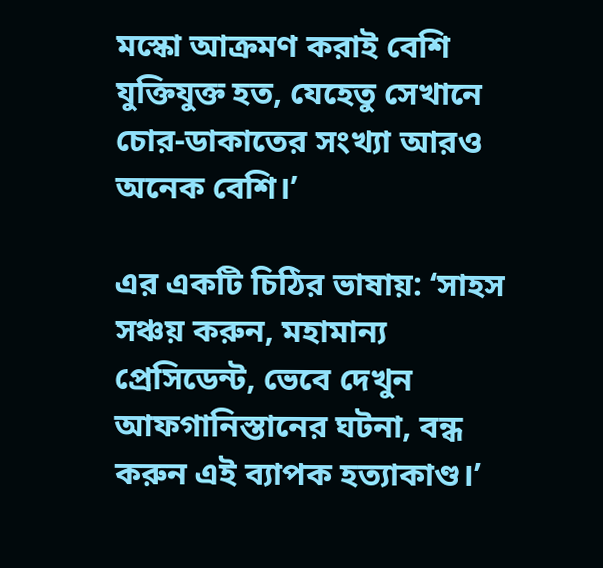মস্কো আক্রমণ করাই বেশি যুক্তিযুক্ত হত, যেহেতু সেখানে চোর-ডাকাতের সংখ‌্যা আরও অনেক বেশি।’

এর একটি চিঠির ভাষায়: ‘সাহস সঞ্চয় করুন, মহামান‌্য প্রেসিডেন্ট, ভেবে দেখুন আফগানিস্তানের ঘটনা, বন্ধ করুন এই ব‌্যাপক হত‌্যাকাণ্ড।’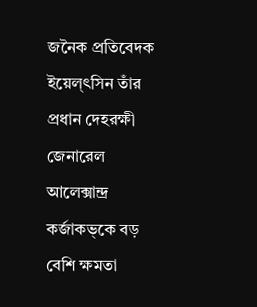জনৈক প্রতিবেদক ইয়েল্‌ৎসিন তাঁর প্রধান দেহরক্ষী জেনারেল আলেক্সান্দ্র কর্জাকভ্‌কে বড় বেশি ক্ষমতা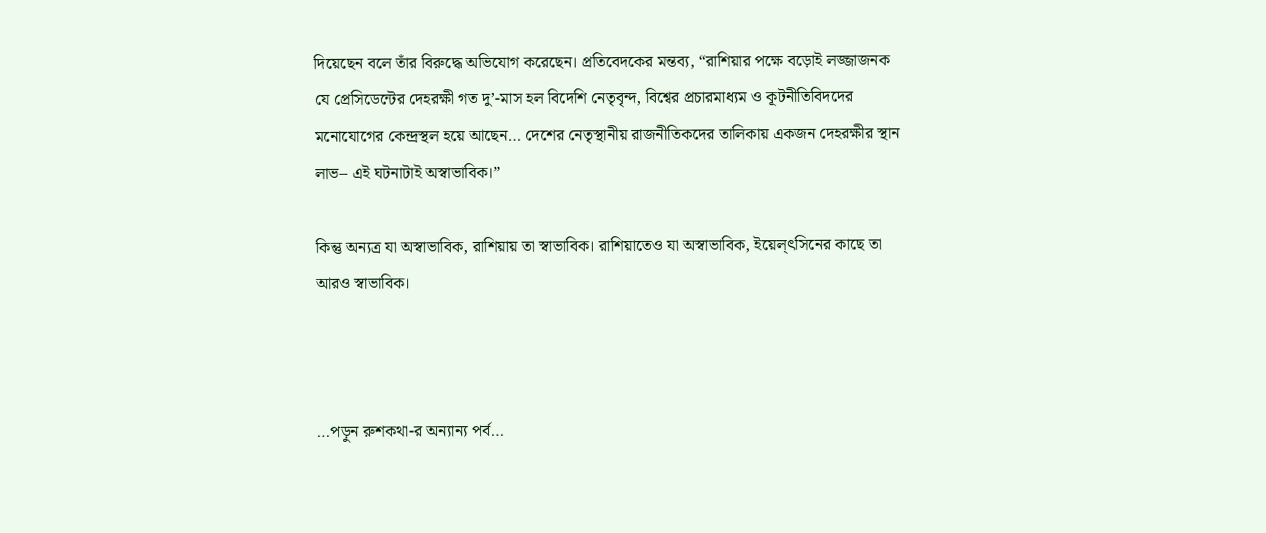দিয়েছেন বলে তাঁর বিরুদ্ধে অভিযোগ করেছেন। প্রতিবেদকের মন্তব‌্য, “রাশিয়ার পক্ষে বড়োই লজ্জাজনক যে প্রেসিডেন্টের দেহরক্ষী গত দু’-মাস হল বিদেশি নেতৃবৃন্দ, বিশ্বের প্রচারমাধ‌্যম ও কূটনীতিবিদদের মনোযোগের কেন্দ্রস্থল হয়ে আছেন… দেশের নেতৃস্থানীয় রাজনীতিকদের তালিকায় একজন দেহরক্ষীর স্থান লাভ– এই ঘটনাটাই অস্বাভাবিক।”

কিন্তু অন‌্যত্র যা অস্বাভাবিক, রাশিয়ায় তা স্বাভাবিক। রাশিয়াতেও যা অস্বাভাবিক, ইয়েল্‌ৎসিনের কাছে তা আরও স্বাভাবিক।



…পড়ুন রুশকথা-র অন্যান্য পর্ব…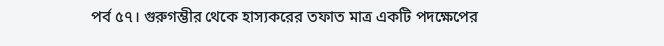পর্ব ৫৭। গুরুগম্ভীর থেকে হাস্যকরের তফাত মাত্র একটি পদক্ষেপের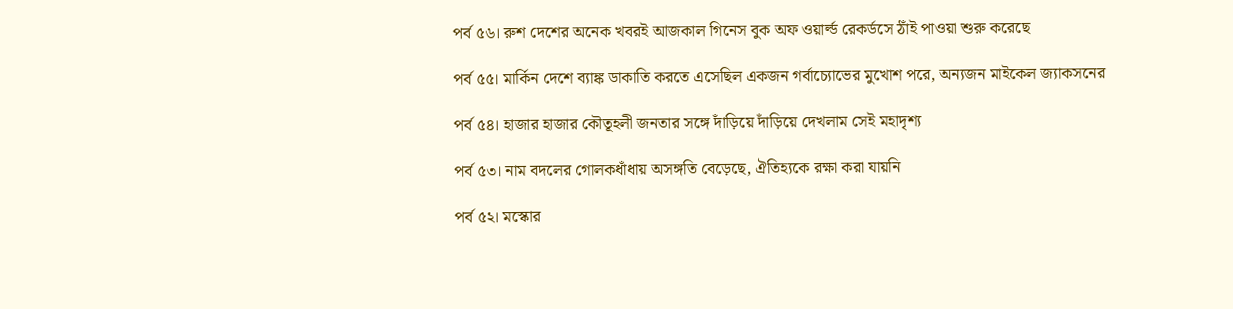পর্ব ৫৬। রুশ দেশের অনেক খবরই আজকাল গিনেস বুক অফ ওয়ার্ল্ড রেকর্ডসে ঠাঁই পাওয়া শুরু করেছে

পর্ব ৫৫। মার্কিন দেশে ব্যাঙ্ক ডাকাতি করতে এসেছিল একজন গর্বাচ্যোভের মুখোশ পরে, অন্যজন মাইকেল জ্যাকসনের

পর্ব ৫৪। হাজার হাজার কৌতূহলী জনতার সঙ্গে দাঁড়িয়ে দাঁড়িয়ে দেখলাম সেই মহাদৃশ্য

পর্ব ৫৩। নাম বদলের গোলকধাঁধায় অসঙ্গতি বেড়েছে, ঐতিহ্যকে রক্ষা করা যায়নি

পর্ব ৫২। মস্কোর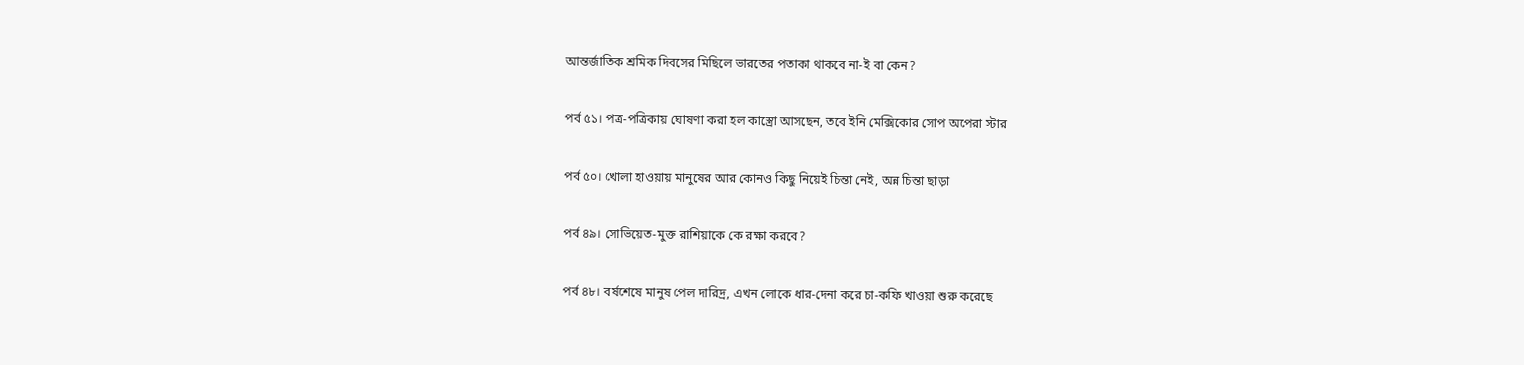আন্তর্জাতিক শ্রমিক দিবসের মিছিলে ভারতের পতাকা থাকবে না-ই বা কেন?

পর্ব ৫১। পত্র-পত্রিকায় ঘোষণা করা হল কাস্ত্রো আসছেন, তবে ইনি মেক্সিকোর সোপ অপেরা স্টার

পর্ব ৫০। খোলা হাওয়ায় মানুষের আর কোনও কিছু নিয়েই চিন্তা নেই, অন্ন চিন্তা ছাড়া

পর্ব ৪৯। সোভিয়েত-মুক্ত রাশিয়াকে কে রক্ষা করবে?

পর্ব ৪৮। বর্ষশেষে মানুষ পেল দারিদ্র, এখন লোকে ধার-দেনা করে চা-কফি খাওয়া শুরু করেছে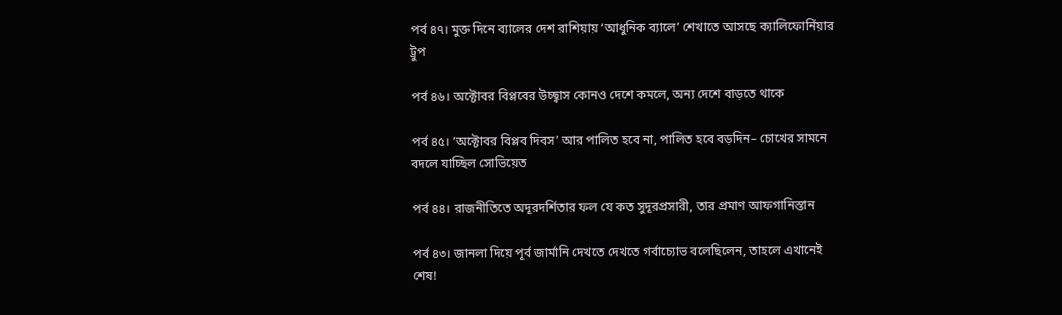পর্ব ৪৭। মুক্ত দিনে ব্যালের দেশ রাশিয়ায় ‘আধুনিক ব্যালে’ শেখাতে আসছে ক্যালিফোর্নিয়ার ট্রুপ

পর্ব ৪৬। অক্টোবর বিপ্লবের উচ্ছ্বাস কোনও দেশে কমলে, অন্য দেশে বাড়তে থাকে

পর্ব ৪৫। ‘অক্টোবর বিপ্লব দিবস’ আর পালিত হবে না, পালিত হবে বড়দিন– চোখের সামনে বদলে যাচ্ছিল সোভিয়েত

পর্ব ৪৪। রাজনীতিতে অদূরদর্শিতার ফল যে কত সুদূরপ্রসারী, তার প্রমাণ আফগানিস্তান

পর্ব ৪৩। জানলা দিয়ে পূর্ব জার্মানি দেখতে দেখতে গর্বাচ্যোভ বলেছিলেন, তাহলে এখানেই শেষ!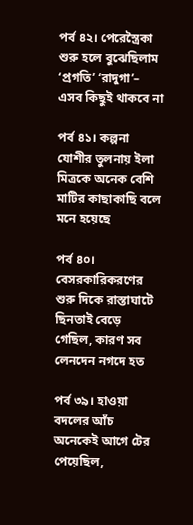পর্ব ৪২। পেরেস্ত্রৈকা শুরু হলে বুঝেছিলাম ‘প্রগতি’ ‘রাদুগা’– এসব কিছুই থাকবে না

পর্ব ৪১। কল্পনা যোশীর তুলনায় ইলা মিত্রকে অনেক বেশি মাটির কাছাকাছি বলে মনে হয়েছে

পর্ব ৪০। বেসরকারিকরণের শুরু দিকে রাস্তাঘাটে ছিনতাই বেড়ে গেছিল, কারণ সব লেনদেন নগদে হত

পর্ব ৩৯। হাওয়া বদলের আঁচ অনেকেই আগে টের পেয়েছিল,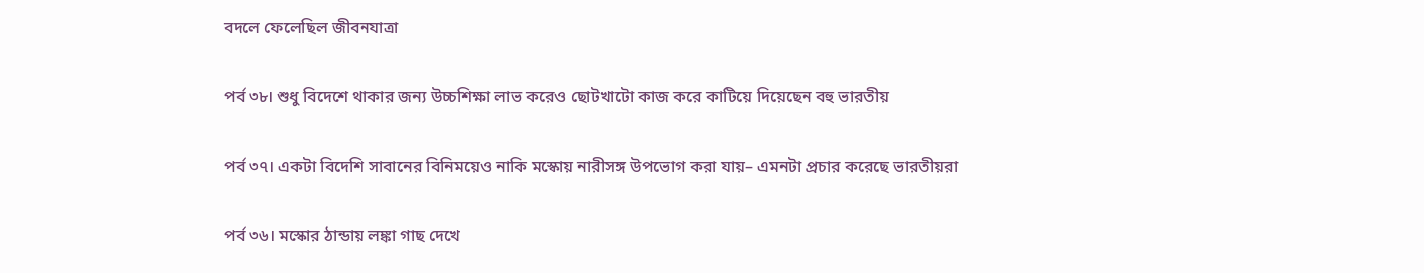বদলে ফেলেছিল জীবনযাত্রা

পর্ব ৩৮। শুধু বিদেশে থাকার জন্য উচ্চশিক্ষা লাভ করেও ছোটখাটো কাজ করে কাটিয়ে দিয়েছেন বহু ভারতীয়

পর্ব ৩৭। একটা বিদেশি সাবানের বিনিময়েও নাকি মস্কোয় নারীসঙ্গ উপভোগ করা যায়– এমনটা প্রচার করেছে ভারতীয়রা

পর্ব ৩৬। মস্কোর ঠান্ডায় লঙ্কা গাছ দেখে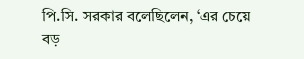পি.সি. সরকার বলেছিলেন, ‘এর চেয়ে বড়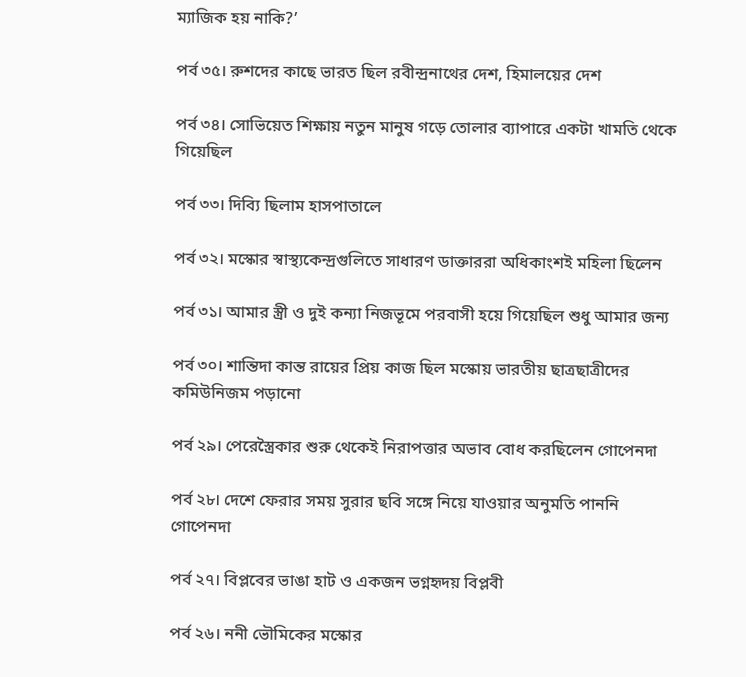ম্যাজিক হয় নাকি?’

পর্ব ৩৫। রুশদের কাছে ভারত ছিল রবীন্দ্রনাথের দেশ, হিমালয়ের দেশ

পর্ব ৩৪। সোভিয়েত শিক্ষায় নতুন মানুষ গড়ে তোলার ব্যাপারে একটা খামতি থেকে গিয়েছিল

পর্ব ৩৩। দিব্যি ছিলাম হাসপাতালে

পর্ব ৩২। মস্কোর স্বাস্থ্যকেন্দ্রগুলিতে সাধারণ ডাক্তাররা অধিকাংশই মহিলা ছিলেন

পর্ব ৩১। আমার স্ত্রী ও দুই কন্যা নিজভূমে পরবাসী হয়ে গিয়েছিল শুধু আমার জন্য

পর্ব ৩০। শান্তিদা কান্ত রায়ের প্রিয় কাজ ছিল মস্কোয় ভারতীয় ছাত্রছাত্রীদের কমিউনিজম পড়ানো

পর্ব ২৯। পেরেস্ত্রৈকার শুরু থেকেই নিরাপত্তার অভাব বোধ করছিলেন গোপেনদা

পর্ব ২৮। দেশে ফেরার সময় সুরার ছবি সঙ্গে নিয়ে যাওয়ার অনুমতি পাননি গোপেনদা

পর্ব ২৭। বিপ্লবের ভাঙা হাট ও একজন ভগ্নহৃদয় বিপ্লবী

পর্ব ২৬। ননী ভৌমিকের মস্কোর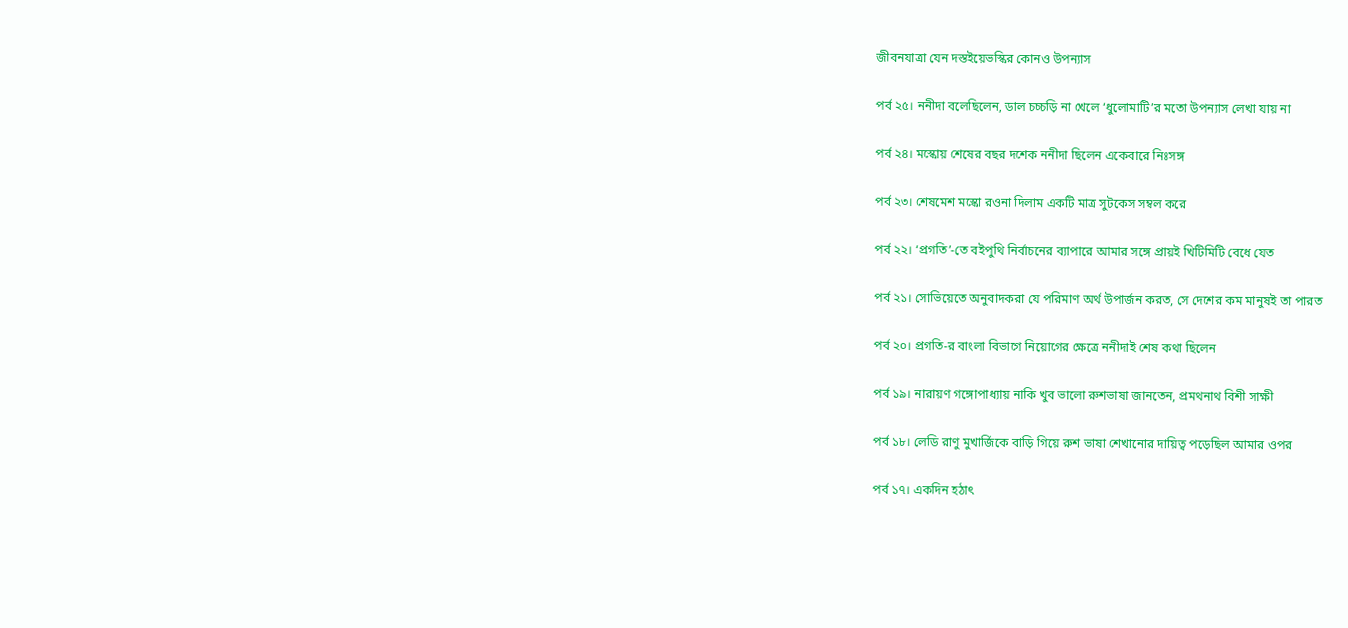জীবনযাত্রা যেন দস্তইয়েভস্কির কোনও উপন্যাস

পর্ব ২৫। ননীদা বলেছিলেন, ডাল চচ্চড়ি না খেলে ‘ধুলোমাটি’র মতো উপন্যাস লেখা যায় না

পর্ব ২৪। মস্কোয় শেষের বছর দশেক ননীদা ছিলেন একেবারে নিঃসঙ্গ

পর্ব ২৩। শেষমেশ মস্কো রওনা দিলাম একটি মাত্র সুটকেস সম্বল করে

পর্ব ২২। ‘প্রগতি’-তে বইপুথি নির্বাচনের ব্যাপারে আমার সঙ্গে প্রায়ই খিটিমিটি বেধে যেত

পর্ব ২১। সোভিয়েতে অনুবাদকরা যে পরিমাণ অর্থ উপার্জন করত, সে দেশের কম মানুষই তা পারত

পর্ব ২০। প্রগতি-র বাংলা বিভাগে নিয়োগের ক্ষেত্রে ননীদাই শেষ কথা ছিলেন

পর্ব ১৯। নারায়ণ গঙ্গোপাধ্যায় নাকি খুব ভালো রুশভাষা জানতেন, প্রমথনাথ বিশী সাক্ষী

পর্ব ১৮। লেডি রাণু মুখার্জিকে বাড়ি গিয়ে রুশ ভাষা শেখানোর দায়িত্ব পড়েছিল আমার ওপর

পর্ব ১৭। একদিন হঠাৎ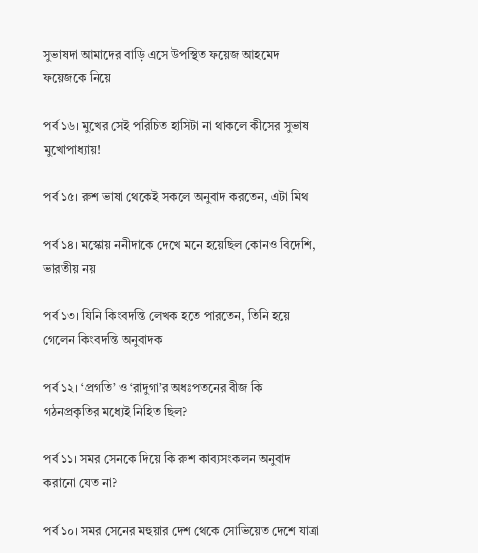সুভাষদা আমাদের বাড়ি এসে উপস্থিত ফয়েজ আহমেদ ফয়েজকে নিয়ে

পর্ব ১৬। মুখের সেই পরিচিত হাসিটা না থাকলে কীসের সুভাষ মুখোপাধ্যায়!

পর্ব ১৫। রুশ ভাষা থেকেই সকলে অনুবাদ করতেন, এটা মিথ

পর্ব ১৪। মস্কোয় ননীদাকে দেখে মনে হয়েছিল কোনও বিদেশি, ভারতীয় নয়

পর্ব ১৩। যিনি কিংবদন্তি লেখক হতে পারতেন, তিনি হয়ে গেলেন কিংবদন্তি অনুবাদক

পর্ব ১২। ‘প্রগতি’ ও ‘রাদুগা’র অধঃপতনের বীজ কি গঠনপ্রকৃতির মধ্যেই নিহিত ছিল?

পর্ব ১১। সমর সেনকে দিয়ে কি রুশ কাব্যসংকলন অনুবাদ করানো যেত না?

পর্ব ১০। সমর সেনের মহুয়ার দেশ থেকে সোভিয়েত দেশে যাত্রা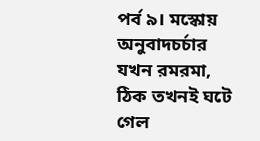পর্ব ৯। মস্কোয় অনুবাদচর্চার যখন রমরমা, ঠিক তখনই ঘটে গেল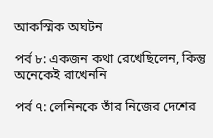আকস্মিক অঘটন

পর্ব ৮: একজন কথা রেখেছিলেন, কিন্তু অনেকেই রাখেননি

পর্ব ৭: লেনিনকে তাঁর নিজের দেশের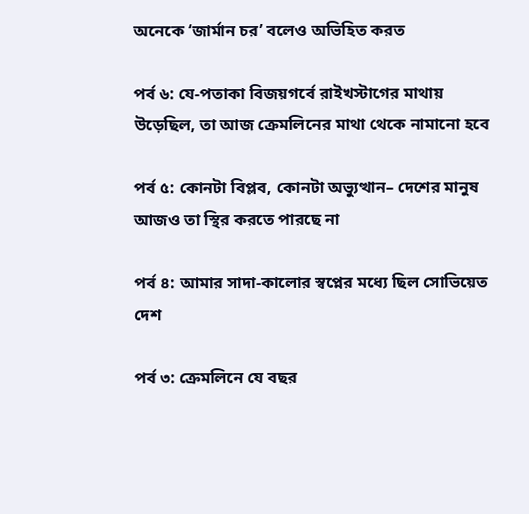অনেকে ‘জার্মান চর’ বলেও অভিহিত করত

পর্ব ৬: যে-পতাকা বিজয়গর্বে রাইখস্টাগের মাথায় উড়েছিল, তা আজ ক্রেমলিনের মাথা থেকে নামানো হবে

পর্ব ৫: কোনটা বিপ্লব, কোনটা অভ্যুত্থান– দেশের মানুষ আজও তা স্থির করতে পারছে না

পর্ব ৪: আমার সাদা-কালোর স্বপ্নের মধ্যে ছিল সোভিয়েত দেশ

পর্ব ৩: ক্রেমলিনে যে বছর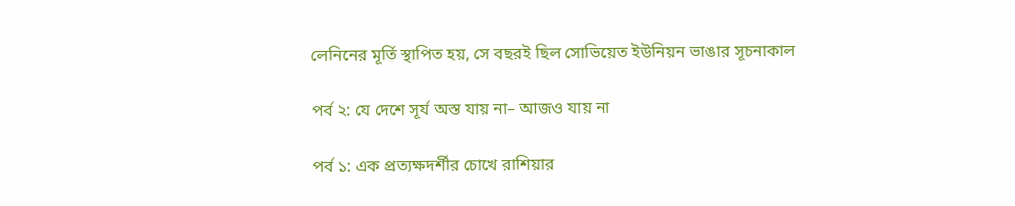লেনিনের মূর্তি স্থাপিত হয়, সে বছরই ছিল সোভিয়েত ইউনিয়ন ভাঙার সূচনাকাল

পর্ব ২: যে দেশে সূর্য অস্ত যায় না– আজও যায় না

পর্ব ১: এক প্রত্যক্ষদর্শীর চোখে রাশিয়ার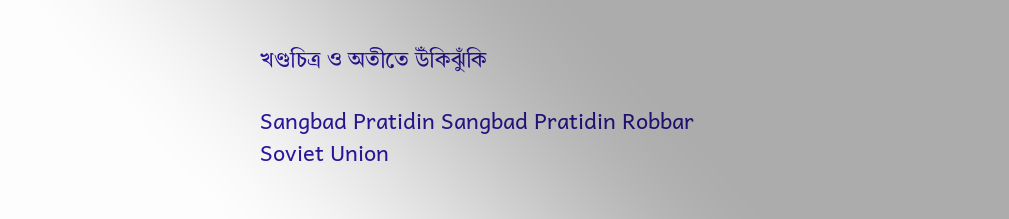খণ্ডচিত্র ও অতীতে উঁকিঝুঁকি

Sangbad Pratidin Sangbad Pratidin Robbar Soviet Union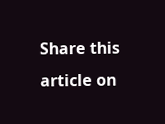Share this article on